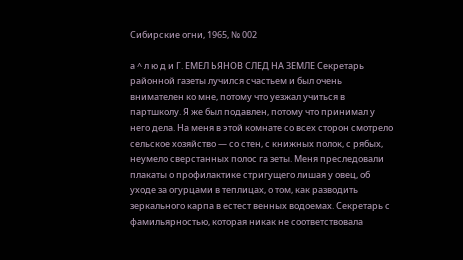Сибирские огни, 1965, № 002

а ^ л ю д и Г. ЕМЕЛ ЬЯНОВ СЛЕД НА ЗЕМЛЕ Секретарь районной газеты лучился счастьем и был очень внимателен ко мне, потому что уезжал учиться в партшколу. Я же был подавлен, потому что принимал у него дела. На меня в этой комнате со всех сторон смотрело сельское хозяйство — со стен, с книжных полок, с рябых, неумело сверстанных полос га зеты. Меня преследовали плакаты о профилактике стригущего лишая у овец, об уходе за огурцами в теплицах, о том, как разводить зеркального карпа в естест венных водоемах. Секретарь с фамильярностью, которая никак не соответствовала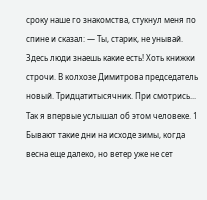сроку наше го знакомства, стукнул меня по спине и сказал: — Ты, старик, не унывай. Здесь люди знаешь какие есть! Хоть книжки строчи. В колхозе Димитрова председатель новый. Тридцатитысячник. При смотрись... Так я впервые услышал об этом человеке. 1 Бывают такие дни на исходе зимы, когда весна еще далеко, но ветер уже не сет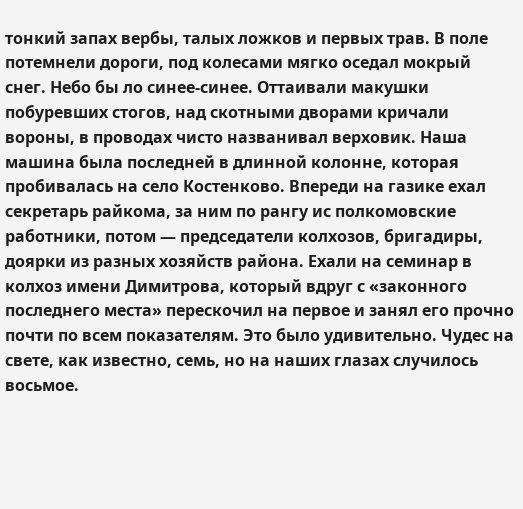тонкий запах вербы, талых ложков и первых трав. В поле потемнели дороги, под колесами мягко оседал мокрый снег. Небо бы ло синее-синее. Оттаивали макушки побуревших стогов, над скотными дворами кричали вороны, в проводах чисто названивал верховик. Наша машина была последней в длинной колонне, которая пробивалась на село Костенково. Впереди на газике ехал секретарь райкома, за ним по рангу ис полкомовские работники, потом — председатели колхозов, бригадиры, доярки из разных хозяйств района. Ехали на семинар в колхоз имени Димитрова, который вдруг с «законного последнего места» перескочил на первое и занял его прочно почти по всем показателям. Это было удивительно. Чудес на свете, как известно, семь, но на наших глазах случилось восьмое.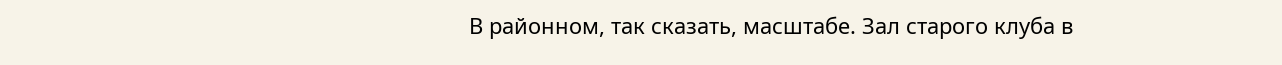В районном, так сказать, масштабе. Зал старого клуба в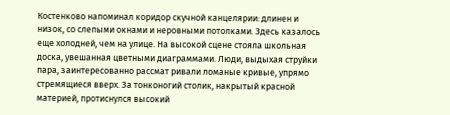Костенково напоминал коридор скучной канцелярии: длинен и низок, со слепыми окнами и неровными потолками. Здесь казалось еще холодней, чем на улице. На высокой сцене стояла школьная доска, увешанная цветными диаграммами. Люди, выдыхая струйки пара, заинтересованно рассмат ривали ломаные кривые, упрямо стремящиеся вверх. За тонконогий столик, накрытый красной материей, протиснулся высокий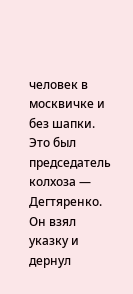человек в москвичке и без шапки. Это был председатель колхоза — Дегтяренко. Он взял указку и дернул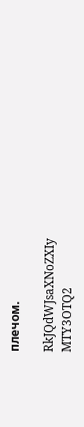плечом.

RkJQdWJsaXNoZXIy MTY3OTQ2